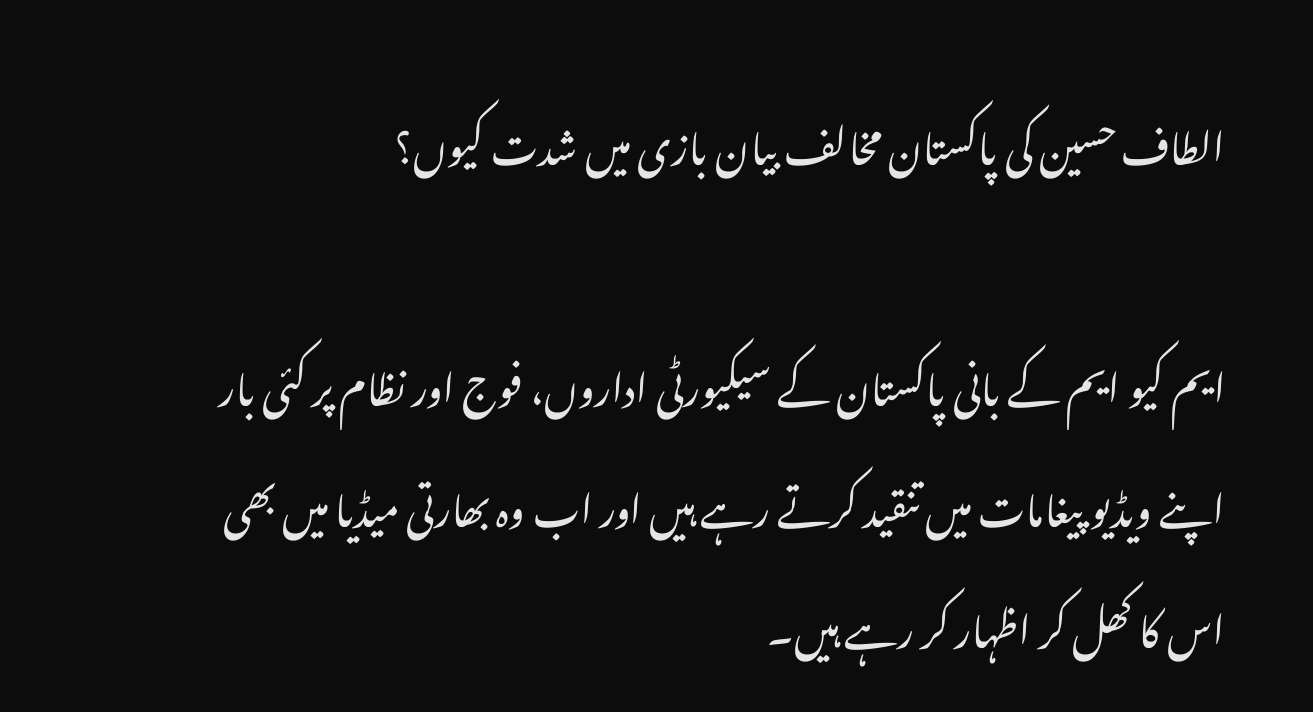الطاف حسین کی پاکستان مخالف بیان بازی میں شدت کیوں؟

ایم کیو ایم کے بانی پاکستان کے سیکیورٹی اداروں، فوج اور نظام پر کئی بار اپنے ویڈیو پیغامات میں تنقید کرتے رہے ہیں اور اب وہ بھارتی میڈیا میں بھی اس کا کھل کر اظہار کر رہے ہیں۔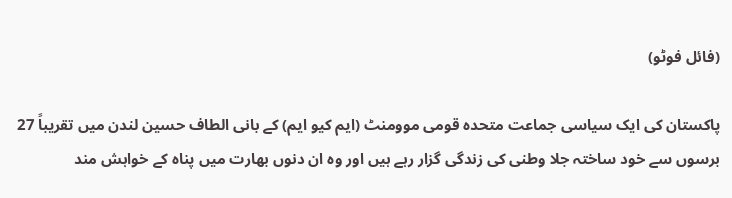(فائل فوٹو)

پاکستان کی ایک سیاسی جماعت متحدہ قومی موومنٹ (ایم کیو ایم) کے بانی الطاف حسین لندن میں تقریباً 27 برسوں سے خود ساختہ جلا وطنی کی زندگی گزار رہے ہیں اور وہ ان دنوں بھارت میں پناہ کے خواہش مند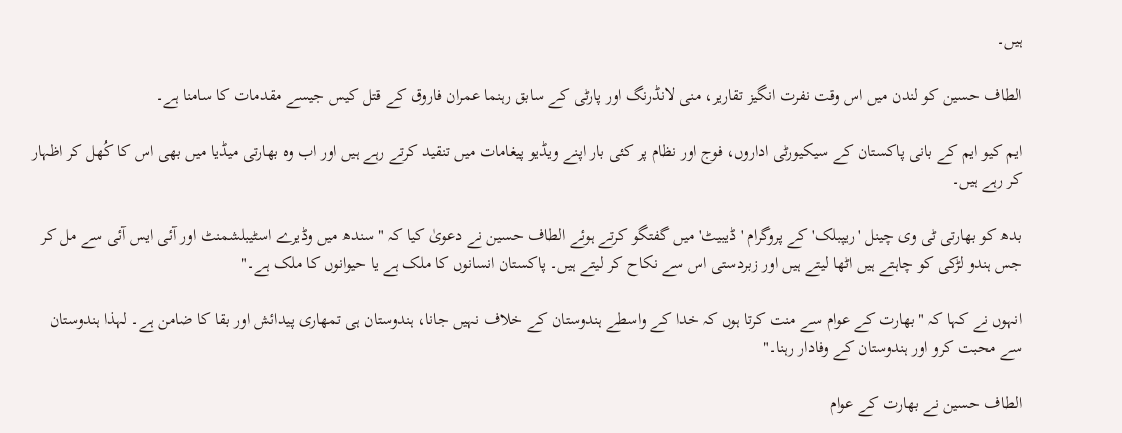ہیں۔

الطاف حسین کو لندن میں اس وقت نفرت انگیز تقاریر، منی لانڈرنگ اور پارٹی کے سابق رہنما عمران فاروق کے قتل کیس جیسے مقدمات کا سامنا ہے۔

ایم کیو ایم کے بانی پاکستان کے سیکیورٹی اداروں، فوج اور نظام پر کئی بار اپنے ویڈیو پیغامات میں تنقید کرتے رہے ہیں اور اب وہ بھارتی میڈیا میں بھی اس کا کُھل کر اظہار کر رہے ہیں۔

بدھ کو بھارتی ٹی وی چینل 'ریپبلک' کے پروگرام 'ڈیبیٹ' میں گفتگو کرتے ہوئے الطاف حسین نے دعویٰ کیا کہ "سندھ میں وڈیرے اسٹیبلشمنٹ اور آئی ایس آئی سے مل کر جس ہندو لڑکی کو چاہتے ہیں اٹھا لیتے ہیں اور زبردستی اس سے نکاح کر لیتے ہیں۔ پاکستان انسانوں کا ملک ہے یا حیوانوں کا ملک ہے۔"

انہوں نے کہا کہ "بھارت کے عوام سے منت کرتا ہوں کہ خدا کے واسطے ہندوستان کے خلاف نہیں جانا، ہندوستان ہی تمھاری پیدائش اور بقا کا ضامن ہے۔ لہذا ہندوستان سے محبت کرو اور ہندوستان کے وفادار رہنا۔"

الطاف حسین نے بھارت کے عوام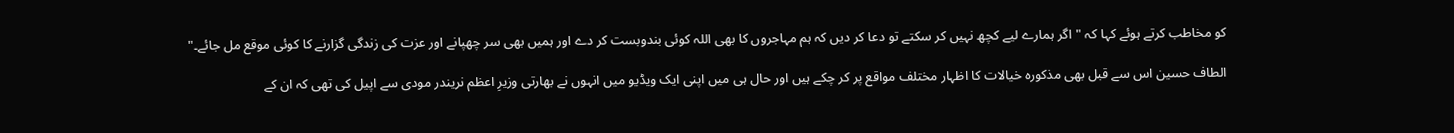کو مخاطب کرتے ہوئے کہا کہ "اگر ہمارے لیے کچھ نہیں کر سکتے تو دعا کر دیں کہ ہم مہاجروں کا بھی اللہ کوئی بندوبست کر دے اور ہمیں بھی سر چھپانے اور عزت کی زندگی گزارنے کا کوئی موقع مل جائے۔"

الطاف حسین اس سے قبل بھی مذکورہ خیالات کا اظہار مختلف مواقع پر کر چکے ہیں اور حال ہی میں اپنی ایک ویڈیو میں انہوں نے بھارتی وزیرِ اعظم نریندر مودی سے اپیل کی تھی کہ ان کے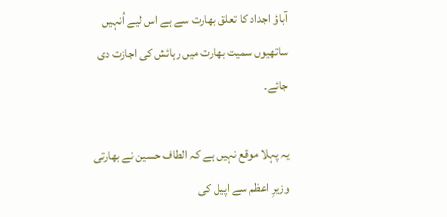آباؤ اجداد کا تعلق بھارت سے ہے اس لیے اُنہیں ساتھیوں سمیت بھارت میں رہائش کی اجازت دی جائے۔

یہ پہلا موقع نہیں ہے کہ الطاف حسین نے بھارتی وزیرِ اعظم سے اپیل کی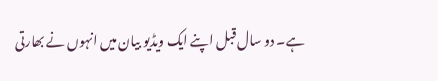ہے۔ دو سال قبل اپنے ایک ویڈیو بیان میں انہوں نے بھارتی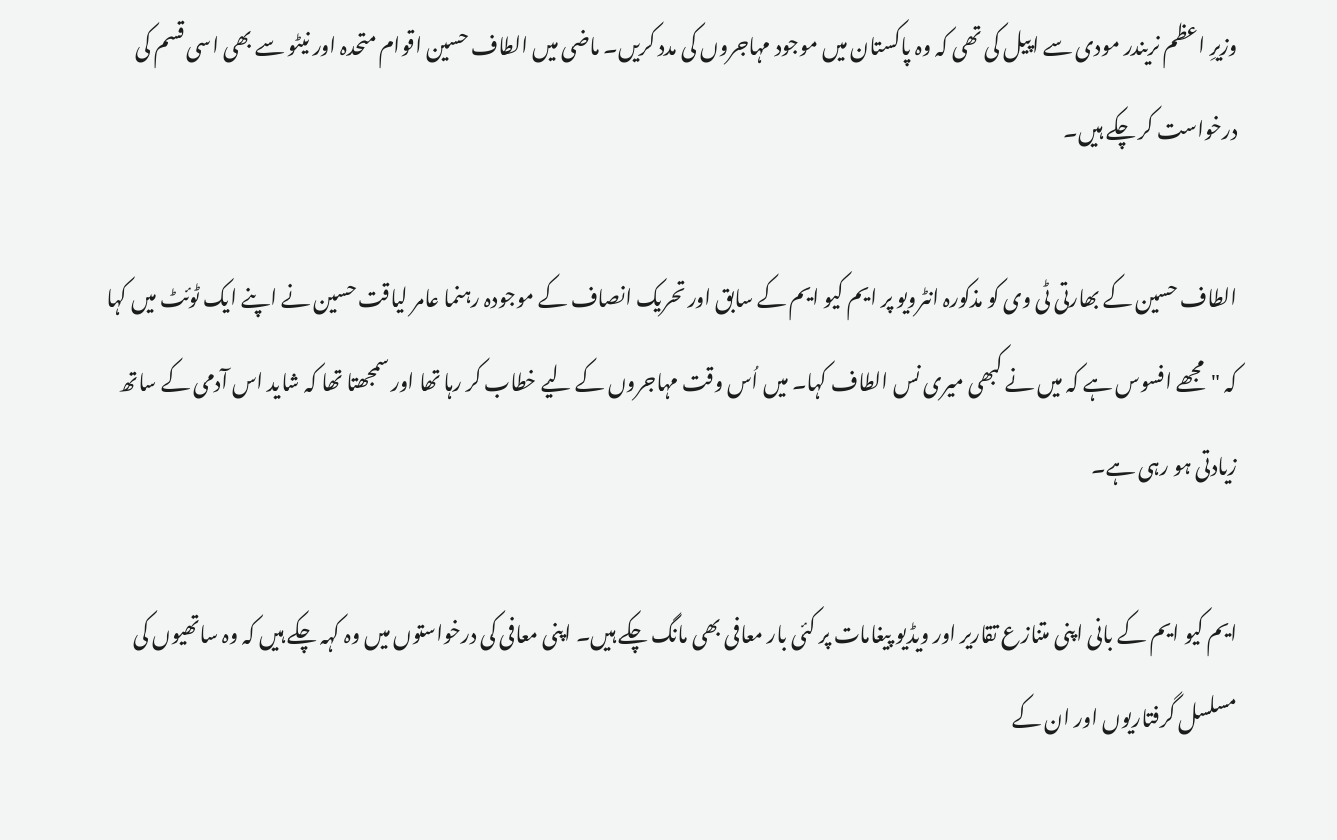وزیرِ اعظم نریندر مودی سے اپیل کی تھی کہ وہ پاکستان میں موجود مہاجروں کی مدد کریں۔ ماضی میں الطاف حسین اقوام متحدہ اور نیٹو سے بھی اسی قسم کی درخواست کر چکے ہیں۔

الطاف حسین کے بھارتی ٹی وی کو مذکورہ انٹرویو پر ایم کیو ایم کے سابق اور تحریک انصاف کے موجودہ رہنما عامر لیاقت حسین نے اپنے ایک ٹوئٹ میں کہا کہ "مجھے افسوس ہے کہ میں نے کبھی میری نس الطاف کہا۔ میں اُس وقت مہاجروں کے لیے خطاب کر رہا تھا اور سمجھتا تھا کہ شاید اس آدمی کے ساتھ زیادتی ہو رہی ہے۔

ایم کیو ایم کے بانی اپنی متنازع تقاریر اور ویڈیو پیغامات پر کئی بار معافی بھی مانگ چکے ہیں۔ اپنی معافی کی درخواستوں میں وہ کہہ چکے ہیں کہ وہ ساتھیوں کی مسلسل گرفتاریوں اور ان کے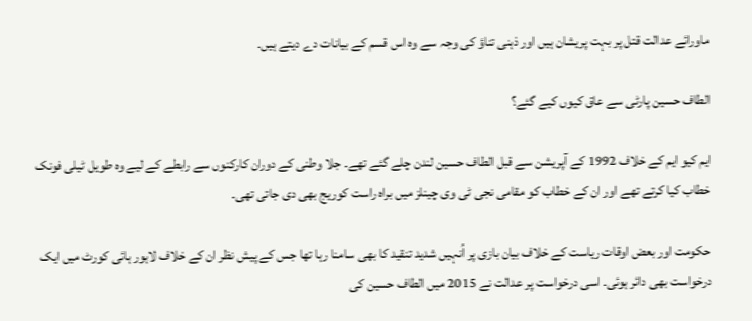ماورائے عدالت قتل پر بہت پریشان ہیں اور ذہنی تناؤ کی وجہ سے وہ اس قسم کے بیانات دے دیتے ہیں۔

الطاف حسین پارٹی سے عاق کیوں کیے گئے؟

ایم کیو ایم کے خلاف 1992 کے آپریشن سے قبل الطاف حسین لندن چلے گئے تھے۔ جلا وطنی کے دوران کارکنوں سے رابطے کے لیے وہ طویل ٹیلی فونک خطاب کیا کرتے تھے اور ان کے خطاب کو مقامی نجی ٹی وی چینلز میں براہ راست کوریج بھی دی جاتی تھی۔

حکومت اور بعض اوقات ریاست کے خلاف بیان بازی پر اُنہیں شدید تنقید کا بھی سامنا رہا تھا جس کے پیش نظر ان کے خلاف لاہور ہائی کورٹ میں ایک درخواست بھی دائر ہوئی۔ اسی درخواست پر عدالت نے 2015 میں الطاف حسین کی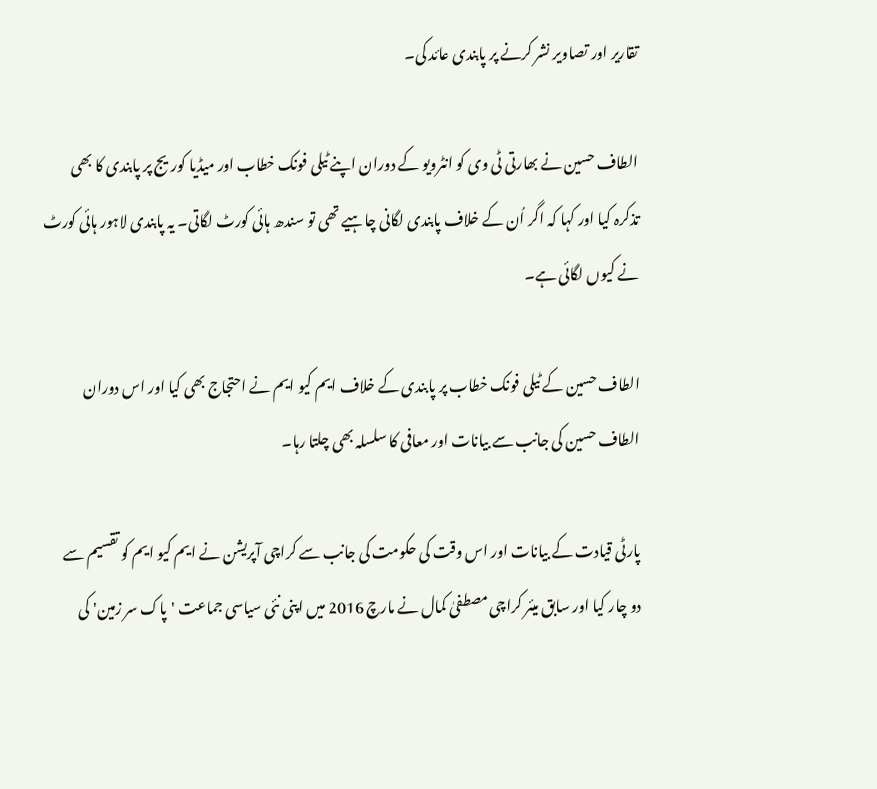تقاریر اور تصاویر نشر کرنے پر پابندی عائد کی۔

الطاف حسین نے بھارتی ٹی وی کو انٹرویو کے دوران اپنے ٹیلی فونک خطاب اور میڈیا کوریج پر پابندی کا بھی تذکرہ کیا اور کہا کہ اگر اُن کے خلاف پابندی لگانی چاہیے تھی تو سندھ ہائی کورٹ لگاتی۔ یہ پابندی لاہور ہائی کورٹ نے کیوں لگائی ہے۔

الطاف حسین کے ٹیلی فونک خطاب پر پابندی کے خلاف ایم کیو ایم نے احتجاج بھی کیا اور اس دوران الطاف حسین کی جانب سے بیانات اور معافی کا سلسلہ بھی چلتا رہا۔

پارٹی قیادت کے بیانات اور اس وقت کی حکومت کی جانب سے کراچی آپریشن نے ایم کیو ایم کو تقسیم سے دو چار کیا اور سابق میئر کراچی مصطفیٰ کمال نے مارچ 2016 میں اپنی نئی سیاسی جماعت 'پاک سر زمین' کی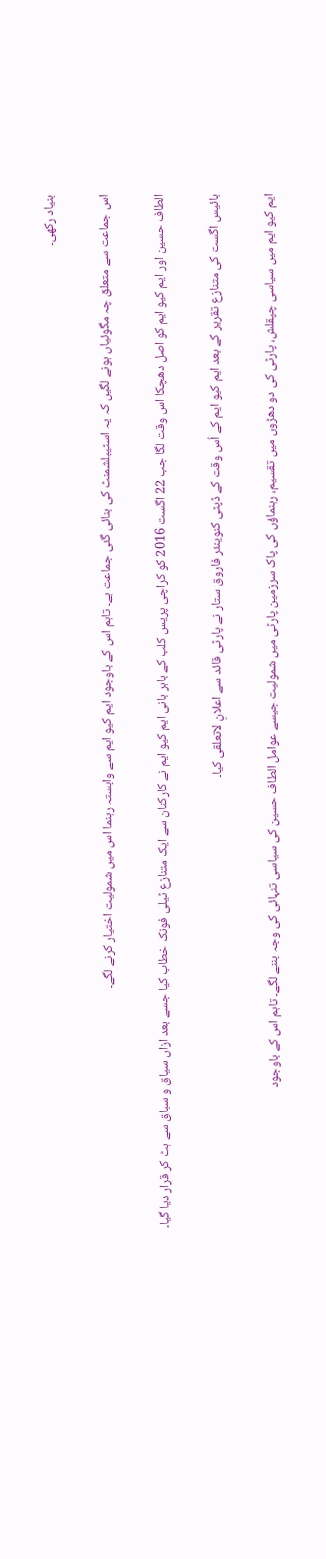بنیاد رکھی۔

اس جماعت سے متعلق چہ مگوئیاں ہونے لگیں کہ یہ اسٹیبلشمنٹ کی بنائی گئی جماعت ہے۔ تاہم اس کے باوجود ایم کیو ایم سے وابستہ رہنما اس میں شمولیت اختیار کرنے لگے۔

الطاف حسین اور ایم کیو ایم کو اصل دھچکا اس وقت لگا جب 22 اگست 2016 کو کراچی پریس کلب کے باہر بانی ایم کیو ایم نے کارکنان سے ایک متنازع ٹیلی فونک خطاب کیا جسے بعد ازاں سیاق و سباق سے ہٹ کر قرار دیا گیا۔

بائیس اگست کی متنازع تقریر کے بعد ایم کیو ایم کے اُس وقت کے ڈپٹی کنوینئر فاروق ستار نے پارٹی قائد سے اعلانِ لاتعلقی کیا۔

ایم کیو ایم میں سیاسی چپقلش، پارٹی کی دو دھڑوں میں تقسیم، رہنماؤں کی پاک سرزمین پارٹی میں شمولیت جیسے عوامل الطاف حسین کی سیاسی تنہائی کی وجہ بننے لگے۔ تاہم اس کے باوجود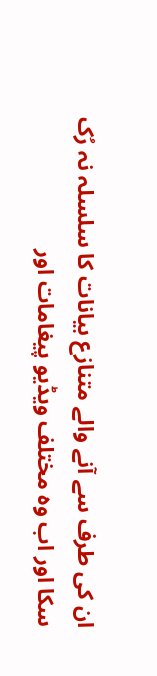ان کی طرف سے آنے والے متنازع بیانات کا سلسلہ نہ رُک سکا اور اب وہ مختلف ویڈیو پیغامات اور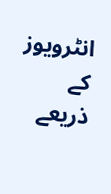انٹرویوز کے ذریعے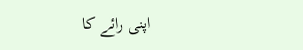اپنی رائے کا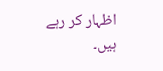اظہار کر رہے ہیں۔